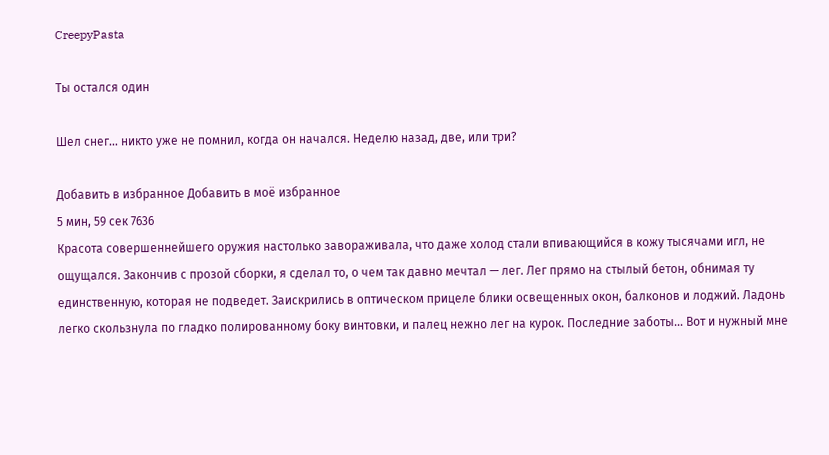CreepyPasta

Ты остался один

Шел снег… никто уже не помнил, когда он начался. Неделю назад, две, или три?

Добавить в избранное Добавить в моё избранное
5 мин, 59 сек 7636
Красота совершеннейшего оружия настолько завораживала, что даже холод стали впивающийся в кожу тысячами игл, не ощущался. Закончив с прозой сборки, я сделал то, о чем так давно мечтал — лег. Лег прямо на стылый бетон, обнимая ту единственную, которая не подведет. Заискрились в оптическом прицеле блики освещенных окон, балконов и лоджий. Ладонь легко скользнула по гладко полированному боку винтовки, и палец нежно лег на курок. Последние заботы… Вот и нужный мне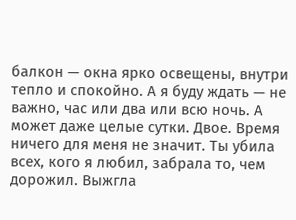балкон — окна ярко освещены, внутри тепло и спокойно. А я буду ждать — не важно, час или два или всю ночь. А может даже целые сутки. Двое. Время ничего для меня не значит. Ты убила всех, кого я любил, забрала то, чем дорожил. Выжгла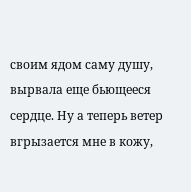своим ядом саму душу, вырвала еще бьющееся сердце. Ну а теперь ветер вгрызается мне в кожу,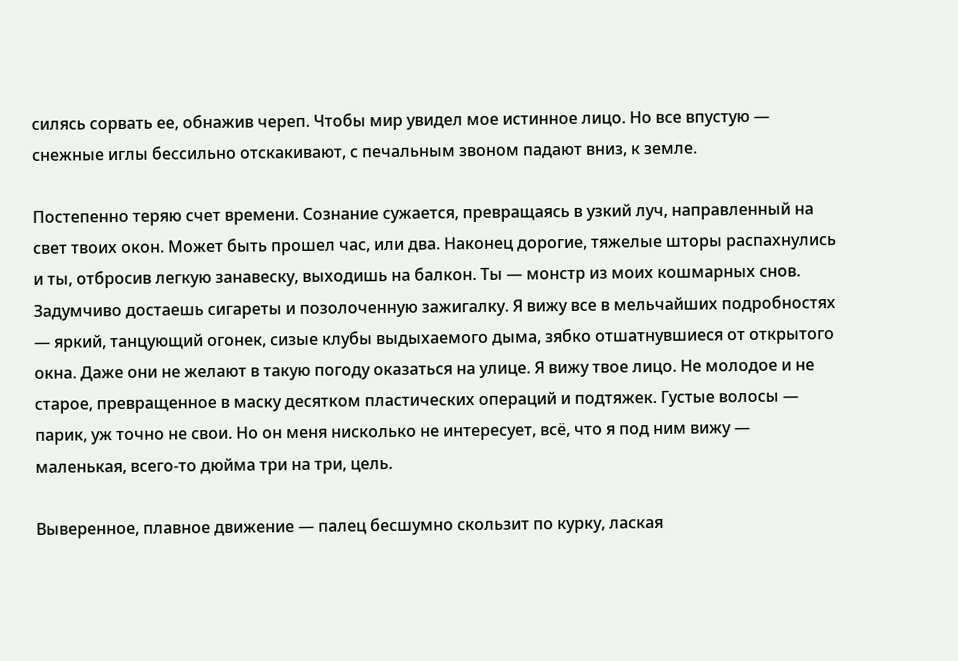силясь сорвать ее, обнажив череп. Чтобы мир увидел мое истинное лицо. Но все впустую — снежные иглы бессильно отскакивают, с печальным звоном падают вниз, к земле.

Постепенно теряю счет времени. Сознание сужается, превращаясь в узкий луч, направленный на свет твоих окон. Может быть прошел час, или два. Наконец дорогие, тяжелые шторы распахнулись и ты, отбросив легкую занавеску, выходишь на балкон. Ты — монстр из моих кошмарных снов. Задумчиво достаешь сигареты и позолоченную зажигалку. Я вижу все в мельчайших подробностях — яркий, танцующий огонек, сизые клубы выдыхаемого дыма, зябко отшатнувшиеся от открытого окна. Даже они не желают в такую погоду оказаться на улице. Я вижу твое лицо. Не молодое и не старое, превращенное в маску десятком пластических операций и подтяжек. Густые волосы — парик, уж точно не свои. Но он меня нисколько не интересует, всё, что я под ним вижу — маленькая, всего-то дюйма три на три, цель.

Выверенное, плавное движение — палец бесшумно скользит по курку, лаская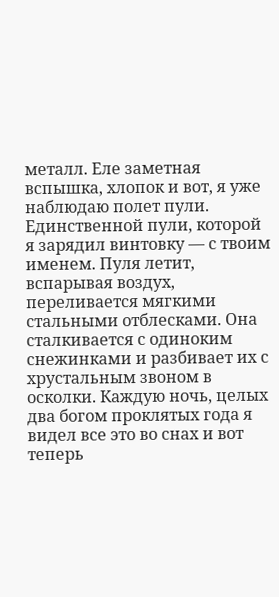металл. Еле заметная вспышка, хлопок и вот, я уже наблюдаю полет пули. Единственной пули, которой я зарядил винтовку — с твоим именем. Пуля летит, вспарывая воздух, переливается мягкими стальными отблесками. Она сталкивается с одиноким снежинками и разбивает их с хрустальным звоном в осколки. Каждую ночь, целых два богом проклятых года я видел все это во снах и вот теперь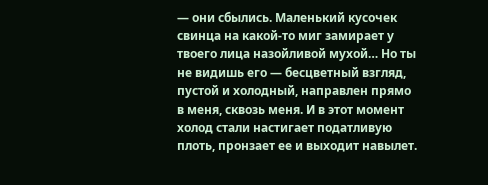— они сбылись. Маленький кусочек свинца на какой-то миг замирает у твоего лица назойливой мухой… Но ты не видишь его — бесцветный взгляд, пустой и холодный, направлен прямо в меня, сквозь меня. И в этот момент холод стали настигает податливую плоть, пронзает ее и выходит навылет.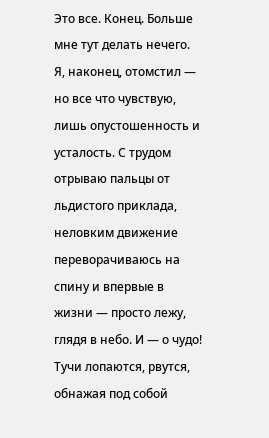Это все. Конец. Больше мне тут делать нечего. Я, наконец, отомстил — но все что чувствую, лишь опустошенность и усталость. С трудом отрываю пальцы от льдистого приклада, неловким движение переворачиваюсь на спину и впервые в жизни — просто лежу, глядя в небо. И — о чудо! Тучи лопаются, рвутся, обнажая под собой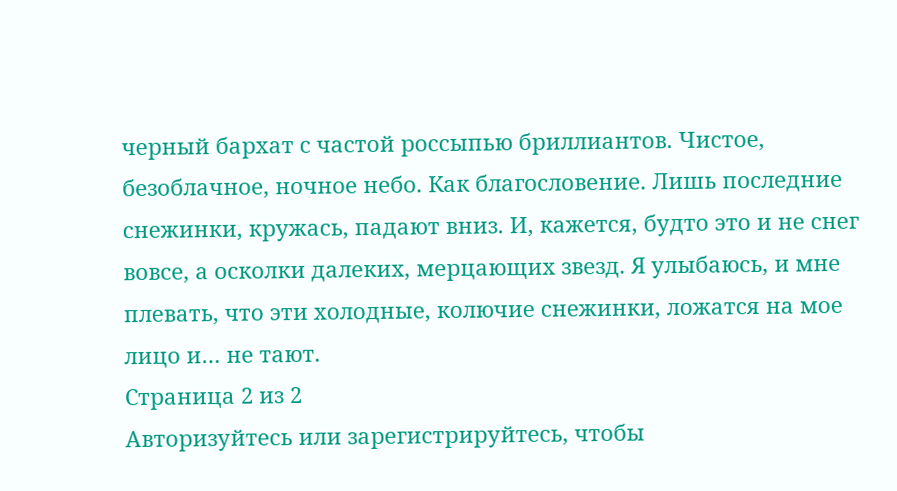черный бархат с частой россыпью бриллиантов. Чистое, безоблачное, ночное небо. Как благословение. Лишь последние снежинки, кружась, падают вниз. И, кажется, будто это и не снег вовсе, а осколки далеких, мерцающих звезд. Я улыбаюсь, и мне плевать, что эти холодные, колючие снежинки, ложатся на мое лицо и… не тают.
Страница 2 из 2
Авторизуйтесь или зарегистрируйтесь, чтобы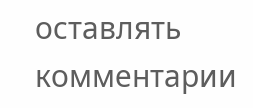оставлять комментарии